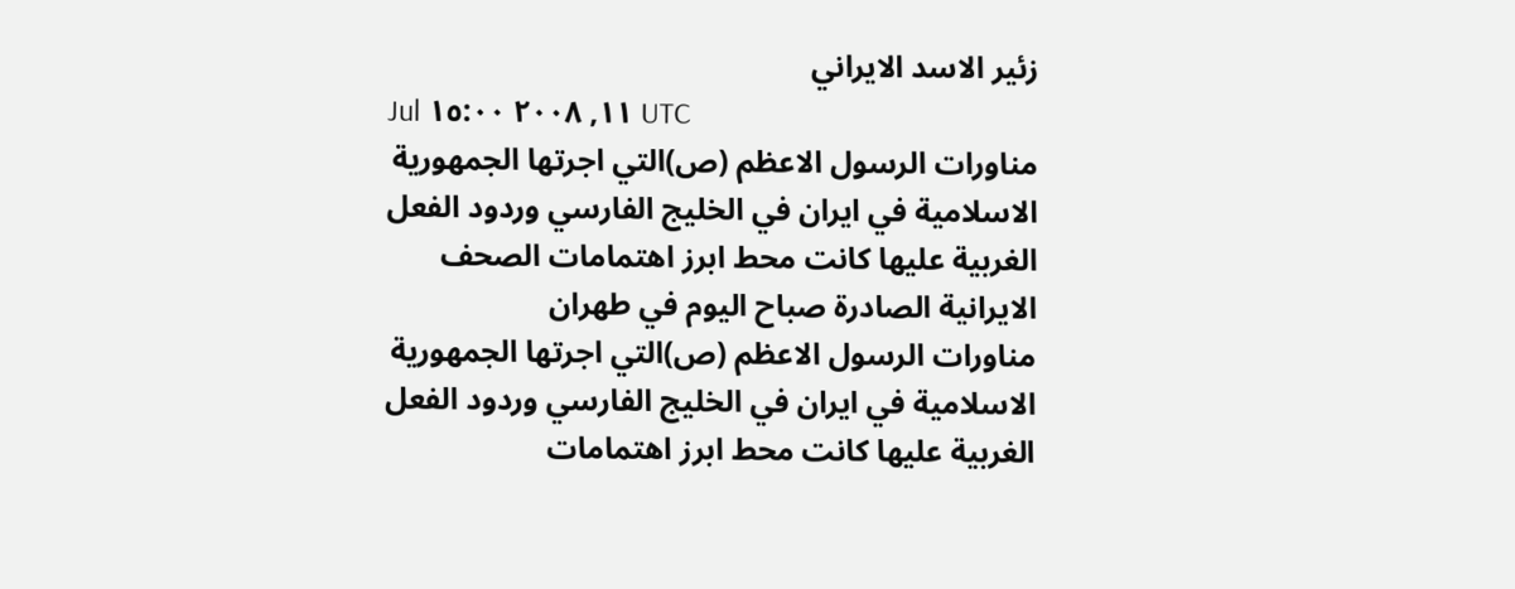زئير الاسد الايراني
Jul ١١, ٢٠٠٨ ١٥:٠٠ UTC
مناورات الرسول الاعظم (ص)التي اجرتها الجمهورية الاسلامية في ايران في الخليج الفارسي وردود الفعل الغربية عليها كانت محط ابرز اهتمامات الصحف الايرانية الصادرة صباح اليوم في طهران
مناورات الرسول الاعظم (ص)التي اجرتها الجمهورية الاسلامية في ايران في الخليج الفارسي وردود الفعل الغربية عليها كانت محط ابرز اهتمامات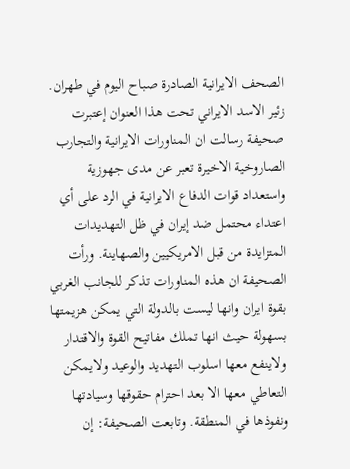الصحف الايرانية الصادرة صباح اليوم في طهران. زئير الاسد الايراني تحت هذا العنوان إعتبرت صحيفة رسالت ان المناورات الايرانية والتجارب الصاروخية الاخيرة تعبر عن مدى جهوزية واستعداد قوات الدفاع الايرانية في الرد على أي اعتداء محتمل ضد إيران في ظل التهديدات المتزايدة من قبل الامريكيين والصهاينة. ورأت الصحيفة ان هذه المناورات تذكر للجانب الغربي بقوة ايران وانها ليست بالدولة التي يمكن هزيمتها بسهولة حيث انها تملك مفاتيح القوة والاقتدار ولاينفع معها اسلوب التهديد والوعيد ولايمكن التعاطي معها الا بعد احترام حقوقها وسيادتها ونفوذها في المنطقة. وتابعت الصحيفة: إن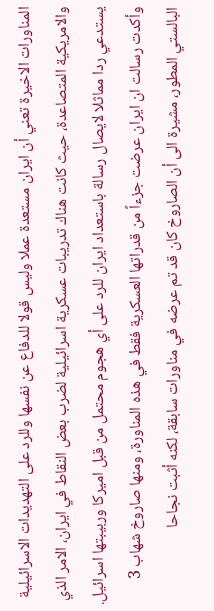المناورات الاخيرة تعني أن ايران مستعدة عملا وليس قولا للدفاع عن نفسها وللرد على التهديدات الاسرائيلية والامريكية المتصاعدة، حيث كانت هناك تدريبات عسكرية اسرائيلية لضرب بعض النقاط في ايران، الامر الذي يستدعي ردا مماثلا لايصال رسالة باستعداد ايران للرد على أي هجوم محتمل من قبل اميركا وربيبتها اسرائيل. وأكدت رسالت ان ايران عرضت جزءاً من قدراتها العسكرية فقط في هذه المناورة، ومنها صاروخ شهاب 3 البالستي المطور، مشيرة الى أن الصاروخ كان قد تم عرضه في مناورات سابقة، لكنه أثبت نجاحا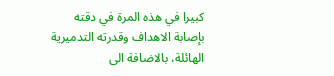كبيرا في هذه المرة في دقته بإصابة الاهداف وقدرته التدميرية الهائلة، بالاضافة الى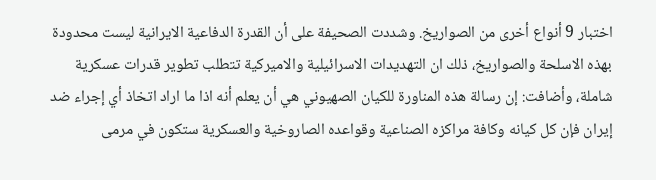اختبار 9 أنواع أخرى من الصواريخ. وشددت الصحيفة على أن القدرة الدفاعية الايرانية ليست محدودة بهذه الاسلحة والصواريخ، ذلك ان التهديدات الاسرائيلية والاميركية تتطلب تطوير قدرات عسكرية شاملة، وأضافت: إن رسالة هذه المناورة للكيان الصهيوني هي أن يعلم أنه اذا ما اراد اتخاذ أي إجراء ضد إيران فإن كل كيانه وكافة مراكزه الصناعية وقواعده الصاروخية والعسكرية ستكون في مرمى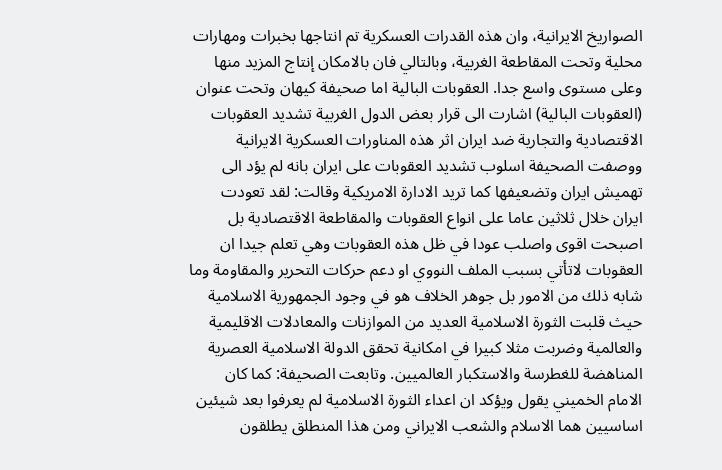الصواريخ الايرانية، وان هذه القدرات العسكرية تم انتاجها بخبرات ومهارات محلية وتحت المقاطعة الغربية، وبالتالي فان بالامكان إنتاج المزيد منها وعلى مستوى واسع جدا. العقوبات البالية اما صحيفة كيهان وتحت عنوان (العقوبات البالية) اشارت الى قرار بعض الدول الغربية تشديد العقوبات الاقتصادية والتجارية ضد ايران اثر هذه المناورات العسكرية الايرانية ووصفت الصحيفة اسلوب تشديد العقوبات على ايران بانه لم يؤد الى تهميش ايران وتضعيفها كما تريد الادارة الامريكية وقالت: لقد تعودت ايران خلال ثلاثين عاما على انواع العقوبات والمقاطعة الاقتصادية بل اصبحت اقوى واصلب عودا في ظل هذه العقوبات وهي تعلم جيدا ان العقوبات لاتأتي بسبب الملف النووي او دعم حركات التحرير والمقاومة وما شابه ذلك من الامور بل جوهر الخلاف هو في وجود الجمهورية الاسلامية حيث قلبت الثورة الاسلامية العديد من الموازنات والمعادلات الاقليمية والعالمية وضربت مثلا كبيرا في امكانية تحقق الدولة الاسلامية العصرية المناهضة للغطرسة والاستكبار العالميين. وتابعت الصحيفة: كما كان الامام الخميني يقول ويؤكد ان اعداء الثورة الاسلامية لم يعرفوا بعد شيئين اساسيين هما الاسلام والشعب الايراني ومن هذا المنطلق يطلقون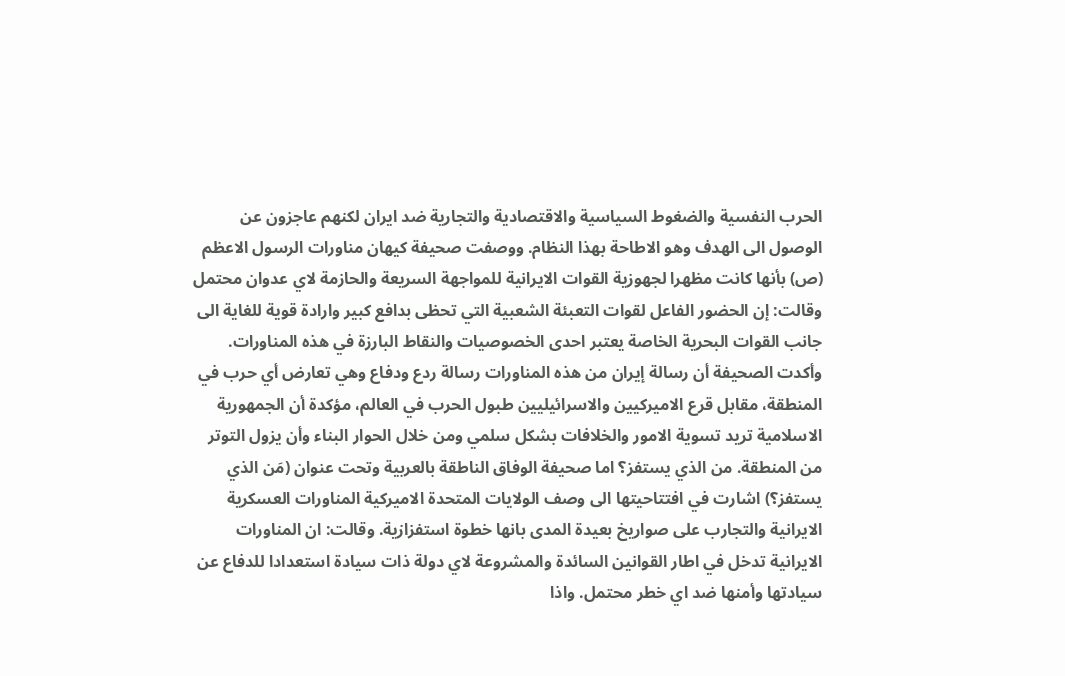الحرب النفسية والضغوط السياسية والاقتصادية والتجارية ضد ايران لكنهم عاجزون عن الوصول الى الهدف وهو الاطاحة بهذا النظام. ووصفت صحيفة كيهان مناورات الرسول الاعظم (ص) بأنها كانت مظهرا لجهوزية القوات الايرانية للمواجهة السريعة والحازمة لاي عدوان محتمل وقالت: إن الحضور الفاعل لقوات التعبئة الشعبية التي تحظى بدافع كبير وارادة قوية للغاية الى جانب القوات البحرية الخاصة يعتبر احدى الخصوصيات والنقاط البارزة في هذه المناورات. وأكدت الصحيفة أن رسالة إيران من هذه المناورات رسالة ردع ودفاع وهي تعارض أي حرب في المنطقة، مقابل قرع الاميركيين والاسرائيليين طبول الحرب في العالم، مؤكدة أن الجمهورية الاسلامية تريد تسوية الامور والخلافات بشكل سلمي ومن خلال الحوار البناء وأن يزول التوتر من المنطقة. من الذي يستفز؟ اما صحيفة الوفاق الناطقة بالعربية وتحت عنوان (مَن الذي يستفز؟) اشارت في افتتاحيتها الى وصف الولايات المتحدة الاميركية المناورات العسكرية الايرانية والتجارب على صواريخ بعيدة المدى بانها خطوة استفزازية. وقالت: ان المناورات الايرانية تدخل في اطار القوانين السائدة والمشروعة لاي دولة ذات سيادة استعدادا للدفاع عن سيادتها وأمنها ضد اي خطر محتمل. واذا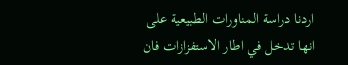اردنا دراسة المناورات الطبيعية على انها تدخل في اطار الاستفزازات فان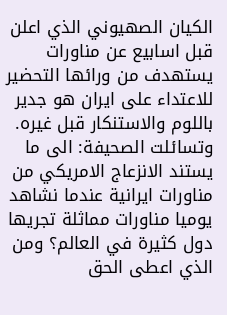الكيان الصهيوني الذي اعلن قبل اسابيع عن مناورات يستهدف من ورائها التحضير للاعتداء على ايران هو جدير باللوم والاستنكار قبل غيره. وتسائلت الصحيفة: الى ما يستند الانزعاج الامريكي من مناورات ايرانية عندما نشاهد يوميا مناورات مماثلة تجريها دول كثيرة في العالم؟ ومن الذي اعطى الحق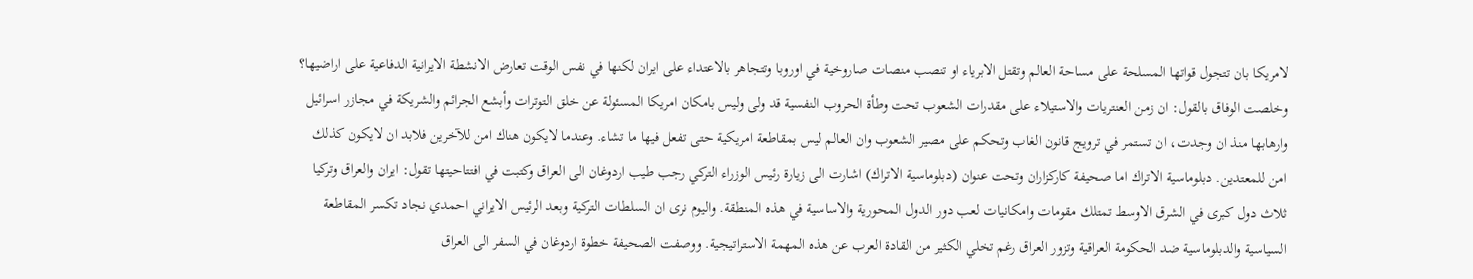لامريكا بان تتجول قواتها المسلحة على مساحة العالم وتقتل الابرياء او تنصب منصات صاروخية في اوروبا وتتجاهر بالاعتداء على ايران لكنها في نفس الوقت تعارض الانشطة الايرانية الدفاعية على اراضيها؟ وخلصت الوفاق بالقول: ان زمن العنتريات والاستيلاء على مقدرات الشعوب تحت وطأة الحروب النفسية قد ولى وليس بامكان امريكا المسئولة عن خلق التوترات وأبشع الجرائم والشريكة في مجازر اسرائيل وارهابها منذ ان وجدت، ان تستمر في ترويج قانون الغاب وتحكم على مصير الشعوب وان العالم ليس بمقاطعة امريكية حتى تفعل فيها ما تشاء. وعندما لايكون هناك امن للآخرين فلابد ان لايكون كذلك امن للمعتدين. دبلوماسية الاتراك اما صحيفة كاركزاران وتحت عنوان (دبلوماسية الاتراك) اشارت الى زيارة رئيس الوزراء التركي رجب طيب اردوغان الى العراق وكتبت في افتتاحيتها تقول: ايران والعراق وتركيا ثلاث دول كبرى في الشرق الاوسط تمتلك مقومات وامكانيات لعب دور الدول المحورية والاساسية في هذه المنطقة. واليوم نرى ان السلطات التركية وبعد الرئيس الايراني احمدي نجاد تكسر المقاطعة السياسية والدبلوماسية ضد الحكومة العراقية وتزور العراق رغم تخلي الكثير من القادة العرب عن هذه المهمة الاستراتيجية. ووصفت الصحيفة خطوة اردوغان في السفر الى العراق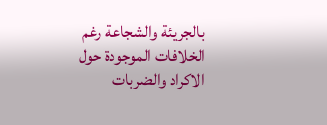بالجريئة والشجاعة رغم الخلافات الموجودة حول الاكراد والضربات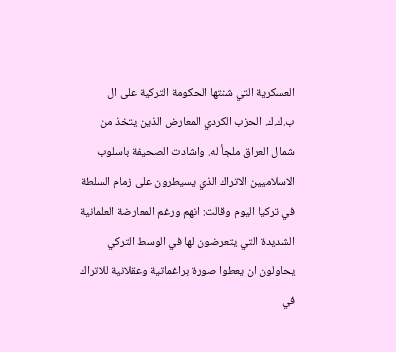العسكرية التي شنتها الحكومة التركية على ال ب.ك.ك. الحزب الكردي المعارض الذين يتخذ من شمال العراق ملجأ له. واشادت الصحيفة باسلوب الاسلاميين الاتراك الذي يسيطرون على زمام السلطة في تركيا اليوم وقالت: انهم ورغم المعارضة العلمانية الشديدة التي يتعرضون لها في الوسط التركي يحاولون ان يعطوا صورة براغماتية وعقلانية للاتراك في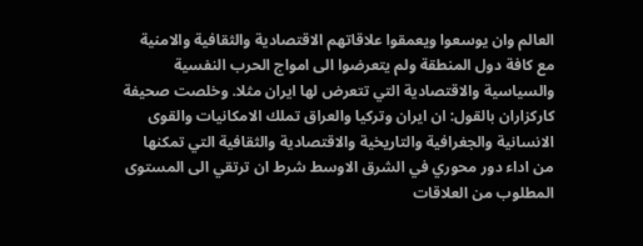العالم وان يوسعوا ويعمقوا علاقاتهم الاقتصادية والثقافية والامنية مع كافة دول المنطقة ولم يتعرضوا الى امواج الحرب النفسية والسياسية والاقتصادية التي تتعرض لها ايران مثلا. وخلصت صحيفة كاركزاران بالقول: ان ايران وتركيا والعراق تملك الامكانيات والقوى الانسانية والجغرافية والتاريخية والاقتصادية والثقافية التي تمكنها من اداء دور محوري في الشرق الاوسط شرط ان ترتقي الى المستوى المطلوب من العلاقات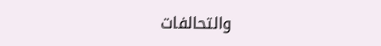والتحالفات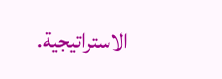الاستراتيجية.